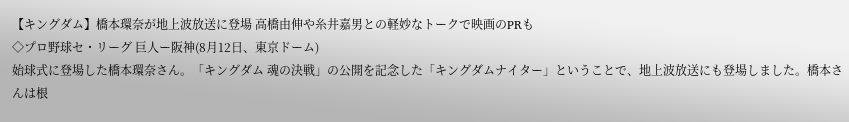【キングダム】橋本環奈が地上波放送に登場 高橋由伸や糸井嘉男との軽妙なトークで映画のPRも
◇プロ野球セ・リーグ 巨人ー阪神(8月12日、東京ドーム)
始球式に登場した橋本環奈さん。「キングダム 魂の決戦」の公開を記念した「キングダムナイター」ということで、地上波放送にも登場しました。橋本さんは根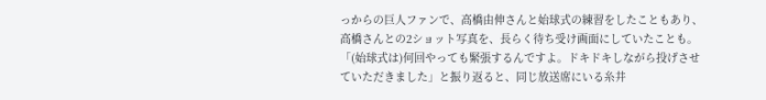っからの巨人ファンで、高橋由伸さんと始球式の練習をしたこともあり、高橋さんとの2ショット写真を、長らく待ち受け画面にしていたことも。
「(始球式は)何回やっても緊張するんですよ。ドキドキしながら投げさせていただきました」と振り返ると、同じ放送席にいる糸井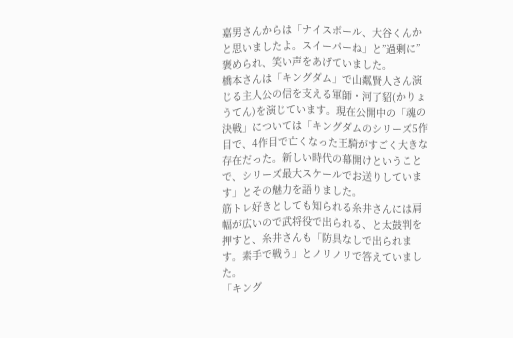嘉男さんからは「ナイスボール、大谷くんかと思いましたよ。スイーパーね」と”過剰に”褒められ、笑い声をあげていました。
橋本さんは「キングダム」で山粼賢人さん演じる主人公の信を支える軍師・河了貂(かりょうてん)を演じています。現在公開中の「魂の決戦」については「キングダムのシリーズ5作目で、4作目で亡くなった王騎がすごく大きな存在だった。新しい時代の幕開けということで、シリーズ最大スケールでお送りしています」とその魅力を語りました。
筋トレ好きとしても知られる糸井さんには肩幅が広いので武将役で出られる、と太鼓判を押すと、糸井さんも「防具なしで出られます。素手で戦う」とノリノリで答えていました。
「キング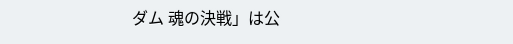ダム 魂の決戦」は公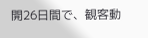開26日間で、観客動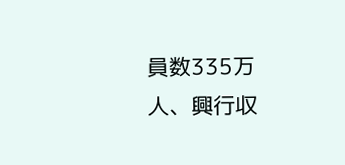員数335万人、興行収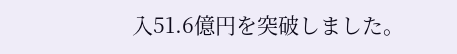入51.6億円を突破しました。